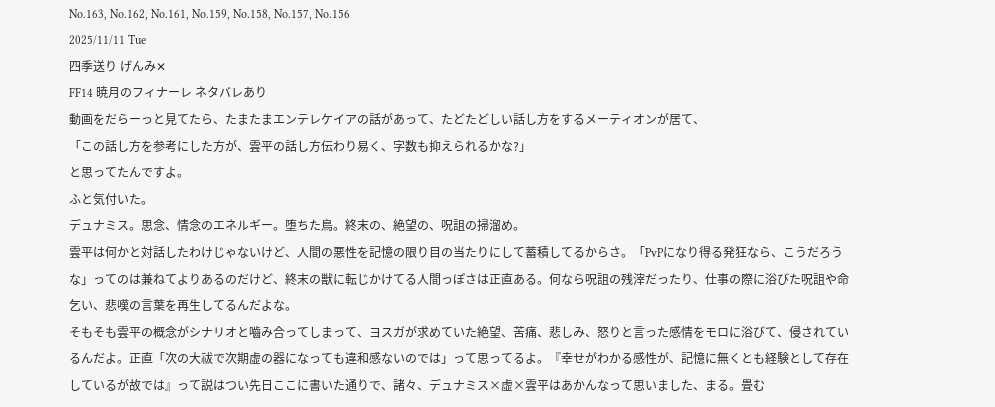No.163, No.162, No.161, No.159, No.158, No.157, No.156
2025/11/11 Tue
四季送り げんみ✕
FF14 暁月のフィナーレ ネタバレあり
動画をだらーっと見てたら、たまたまエンテレケイアの話があって、たどたどしい話し方をするメーティオンが居て、
「この話し方を参考にした方が、雲平の話し方伝わり易く、字数も抑えられるかな?」
と思ってたんですよ。
ふと気付いた。
デュナミス。思念、情念のエネルギー。堕ちた鳥。終末の、絶望の、呪詛の掃溜め。
雲平は何かと対話したわけじゃないけど、人間の悪性を記憶の限り目の当たりにして蓄積してるからさ。「PvPになり得る発狂なら、こうだろうな」ってのは兼ねてよりあるのだけど、終末の獣に転じかけてる人間っぽさは正直ある。何なら呪詛の残滓だったり、仕事の際に浴びた呪詛や命乞い、悲嘆の言葉を再生してるんだよな。
そもそも雲平の概念がシナリオと嚙み合ってしまって、ヨスガが求めていた絶望、苦痛、悲しみ、怒りと言った感情をモロに浴びて、侵されているんだよ。正直「次の大祓で次期虚の器になっても違和感ないのでは」って思ってるよ。『幸せがわかる感性が、記憶に無くとも経験として存在しているが故では』って説はつい先日ここに書いた通りで、諸々、デュナミス×虚×雲平はあかんなって思いました、まる。畳む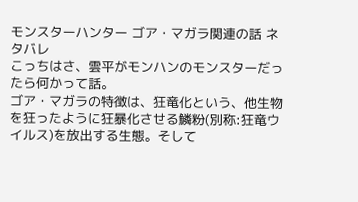モンスターハンター ゴア・マガラ関連の話 ネタバレ
こっちはさ、雲平がモンハンのモンスターだったら何かって話。
ゴア・マガラの特徴は、狂竜化という、他生物を狂ったように狂暴化させる鱗粉(別称:狂竜ウイルス)を放出する生態。そして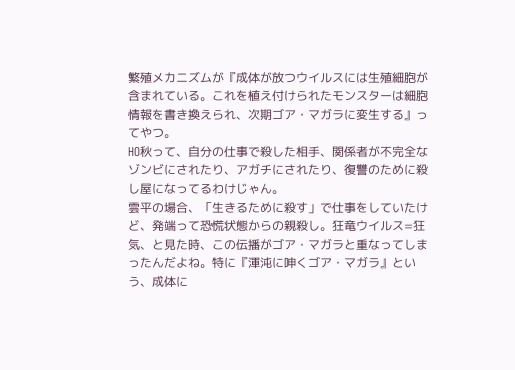繁殖メカニズムが『成体が放つウイルスには生殖細胞が含まれている。これを植え付けられたモンスターは細胞情報を書き換えられ、次期ゴア・マガラに変生する』ってやつ。
HO秋って、自分の仕事で殺した相手、関係者が不完全なゾンビにされたり、アガチにされたり、復讐のために殺し屋になってるわけじゃん。
雲平の場合、「生きるために殺す」で仕事をしていたけど、発端って恐慌状態からの親殺し。狂竜ウイルス=狂気、と見た時、この伝播がゴア・マガラと重なってしまったんだよね。特に『渾沌に呻くゴア・マガラ』という、成体に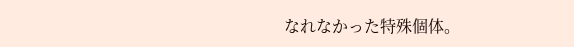なれなかった特殊個体。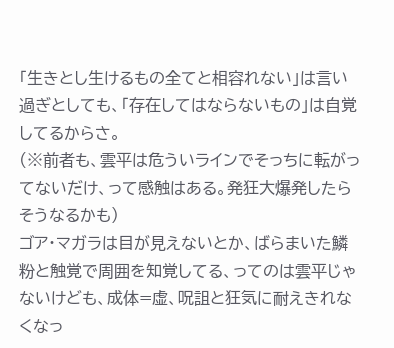「生きとし生けるもの全てと相容れない」は言い過ぎとしても、「存在してはならないもの」は自覚してるからさ。
(※前者も、雲平は危ういラインでそっちに転がってないだけ、って感触はある。発狂大爆発したらそうなるかも)
ゴア・マガラは目が見えないとか、ばらまいた鱗粉と触覚で周囲を知覚してる、ってのは雲平じゃないけども、成体=虚、呪詛と狂気に耐えきれなくなっ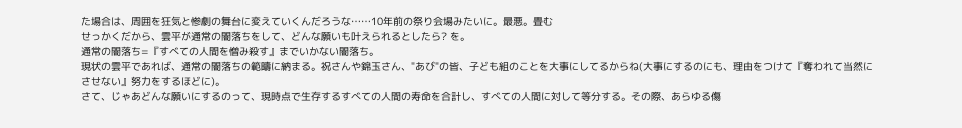た場合は、周囲を狂気と惨劇の舞台に変えていくんだろうな……10年前の祭り会場みたいに。最悪。畳む
せっかくだから、雲平が通常の闇落ちをして、どんな願いも叶えられるとしたら? を。
通常の闇落ち=『すべての人間を憎み殺す』までいかない闇落ち。
現状の雲平であれば、通常の闇落ちの範疇に納まる。祝さんや錦玉さん、"あび"の皆、子ども組のことを大事にしてるからね(大事にするのにも、理由をつけて『奪われて当然にさせない』努力をするほどに)。
さて、じゃあどんな願いにするのって、現時点で生存するすべての人間の寿命を合計し、すべての人間に対して等分する。その際、あらゆる傷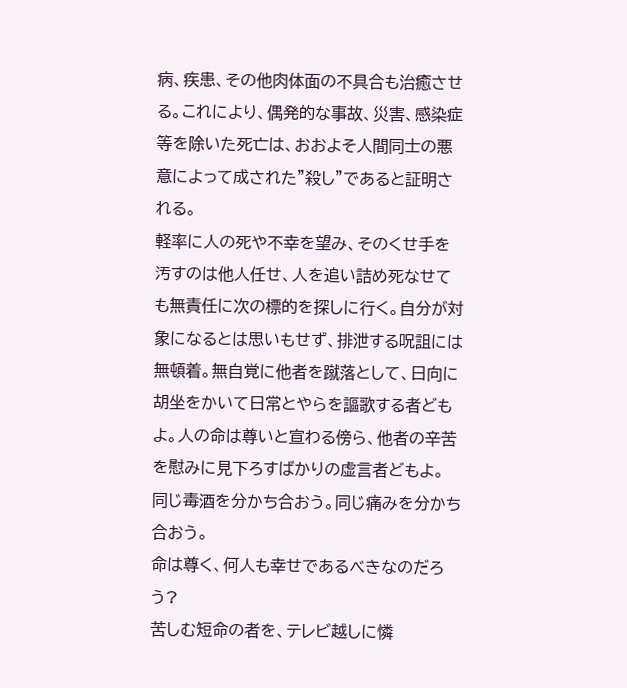病、疾患、その他肉体面の不具合も治癒させる。これにより、偶発的な事故、災害、感染症等を除いた死亡は、おおよそ人間同士の悪意によって成された"殺し"であると証明される。
軽率に人の死や不幸を望み、そのくせ手を汚すのは他人任せ、人を追い詰め死なせても無責任に次の標的を探しに行く。自分が対象になるとは思いもせず、排泄する呪詛には無頓着。無自覚に他者を蹴落として、日向に胡坐をかいて日常とやらを謳歌する者どもよ。人の命は尊いと宣わる傍ら、他者の辛苦を慰みに見下ろすばかりの虚言者どもよ。
同じ毒酒を分かち合おう。同じ痛みを分かち合おう。
命は尊く、何人も幸せであるべきなのだろう?
苦しむ短命の者を、テレビ越しに憐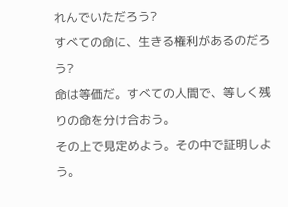れんでいただろう?
すべての命に、生きる権利があるのだろう?
命は等価だ。すべての人間で、等しく残りの命を分け合おう。
その上で見定めよう。その中で証明しよう。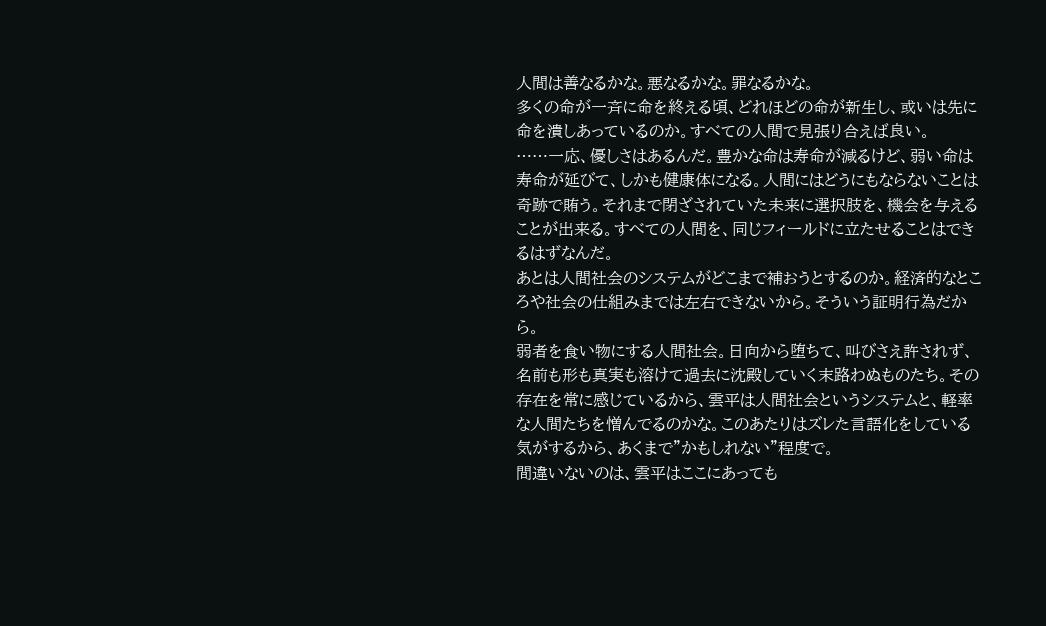人間は善なるかな。悪なるかな。罪なるかな。
多くの命が一斉に命を終える頃、どれほどの命が新生し、或いは先に命を潰しあっているのか。すべての人間で見張り合えば良い。
……一応、優しさはあるんだ。豊かな命は寿命が減るけど、弱い命は寿命が延びて、しかも健康体になる。人間にはどうにもならないことは奇跡で賄う。それまで閉ざされていた未来に選択肢を、機会を与えることが出来る。すべての人間を、同じフィールドに立たせることはできるはずなんだ。
あとは人間社会のシステムがどこまで補おうとするのか。経済的なところや社会の仕組みまでは左右できないから。そういう証明行為だから。
弱者を食い物にする人間社会。日向から堕ちて、叫びさえ許されず、名前も形も真実も溶けて過去に沈殿していく末路わぬものたち。その存在を常に感じているから、雲平は人間社会というシステムと、軽率な人間たちを憎んでるのかな。このあたりはズレた言語化をしている気がするから、あくまで"かもしれない"程度で。
間違いないのは、雲平はここにあっても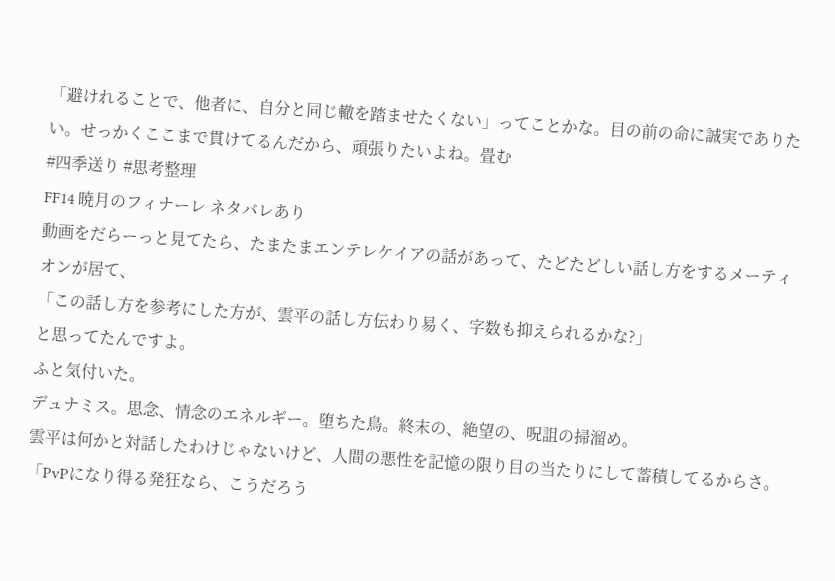「避けれることで、他者に、自分と同じ轍を踏ませたくない」ってことかな。目の前の命に誠実でありたい。せっかくここまで貫けてるんだから、頑張りたいよね。畳む
#四季送り #思考整理
FF14 暁月のフィナーレ ネタバレあり
動画をだらーっと見てたら、たまたまエンテレケイアの話があって、たどたどしい話し方をするメーティオンが居て、
「この話し方を参考にした方が、雲平の話し方伝わり易く、字数も抑えられるかな?」
と思ってたんですよ。
ふと気付いた。
デュナミス。思念、情念のエネルギー。堕ちた鳥。終末の、絶望の、呪詛の掃溜め。
雲平は何かと対話したわけじゃないけど、人間の悪性を記憶の限り目の当たりにして蓄積してるからさ。「PvPになり得る発狂なら、こうだろう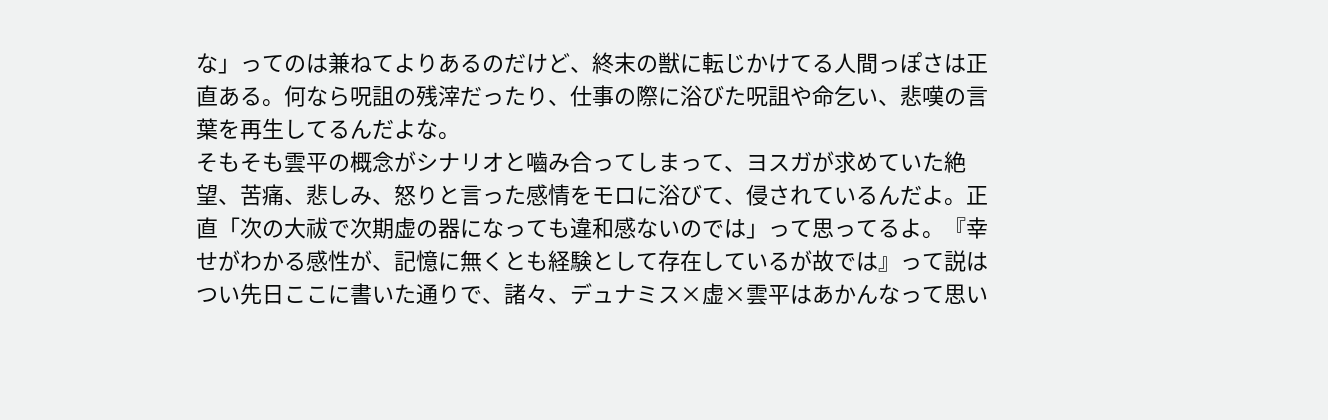な」ってのは兼ねてよりあるのだけど、終末の獣に転じかけてる人間っぽさは正直ある。何なら呪詛の残滓だったり、仕事の際に浴びた呪詛や命乞い、悲嘆の言葉を再生してるんだよな。
そもそも雲平の概念がシナリオと嚙み合ってしまって、ヨスガが求めていた絶望、苦痛、悲しみ、怒りと言った感情をモロに浴びて、侵されているんだよ。正直「次の大祓で次期虚の器になっても違和感ないのでは」って思ってるよ。『幸せがわかる感性が、記憶に無くとも経験として存在しているが故では』って説はつい先日ここに書いた通りで、諸々、デュナミス×虚×雲平はあかんなって思い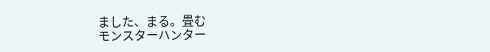ました、まる。畳む
モンスターハンター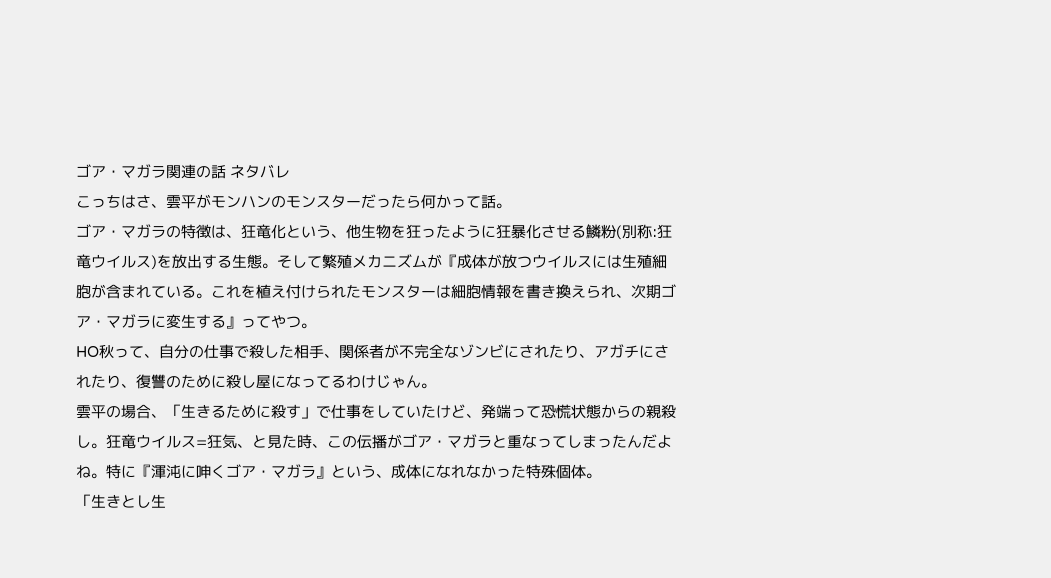ゴア・マガラ関連の話 ネタバレ
こっちはさ、雲平がモンハンのモンスターだったら何かって話。
ゴア・マガラの特徴は、狂竜化という、他生物を狂ったように狂暴化させる鱗粉(別称:狂竜ウイルス)を放出する生態。そして繁殖メカニズムが『成体が放つウイルスには生殖細胞が含まれている。これを植え付けられたモンスターは細胞情報を書き換えられ、次期ゴア・マガラに変生する』ってやつ。
HO秋って、自分の仕事で殺した相手、関係者が不完全なゾンビにされたり、アガチにされたり、復讐のために殺し屋になってるわけじゃん。
雲平の場合、「生きるために殺す」で仕事をしていたけど、発端って恐慌状態からの親殺し。狂竜ウイルス=狂気、と見た時、この伝播がゴア・マガラと重なってしまったんだよね。特に『渾沌に呻くゴア・マガラ』という、成体になれなかった特殊個体。
「生きとし生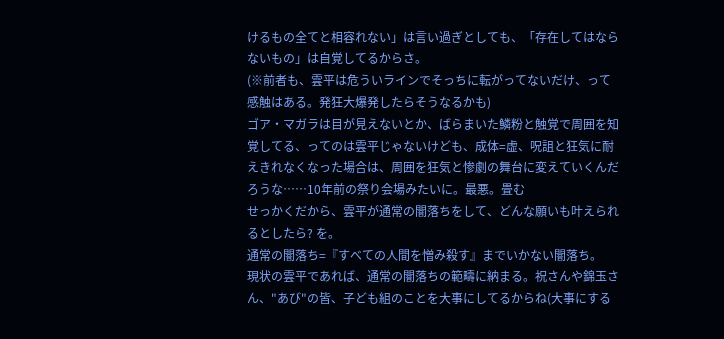けるもの全てと相容れない」は言い過ぎとしても、「存在してはならないもの」は自覚してるからさ。
(※前者も、雲平は危ういラインでそっちに転がってないだけ、って感触はある。発狂大爆発したらそうなるかも)
ゴア・マガラは目が見えないとか、ばらまいた鱗粉と触覚で周囲を知覚してる、ってのは雲平じゃないけども、成体=虚、呪詛と狂気に耐えきれなくなった場合は、周囲を狂気と惨劇の舞台に変えていくんだろうな……10年前の祭り会場みたいに。最悪。畳む
せっかくだから、雲平が通常の闇落ちをして、どんな願いも叶えられるとしたら? を。
通常の闇落ち=『すべての人間を憎み殺す』までいかない闇落ち。
現状の雲平であれば、通常の闇落ちの範疇に納まる。祝さんや錦玉さん、"あび"の皆、子ども組のことを大事にしてるからね(大事にする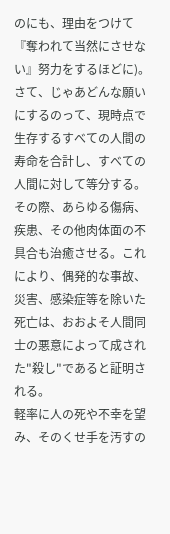のにも、理由をつけて『奪われて当然にさせない』努力をするほどに)。
さて、じゃあどんな願いにするのって、現時点で生存するすべての人間の寿命を合計し、すべての人間に対して等分する。その際、あらゆる傷病、疾患、その他肉体面の不具合も治癒させる。これにより、偶発的な事故、災害、感染症等を除いた死亡は、おおよそ人間同士の悪意によって成された"殺し"であると証明される。
軽率に人の死や不幸を望み、そのくせ手を汚すの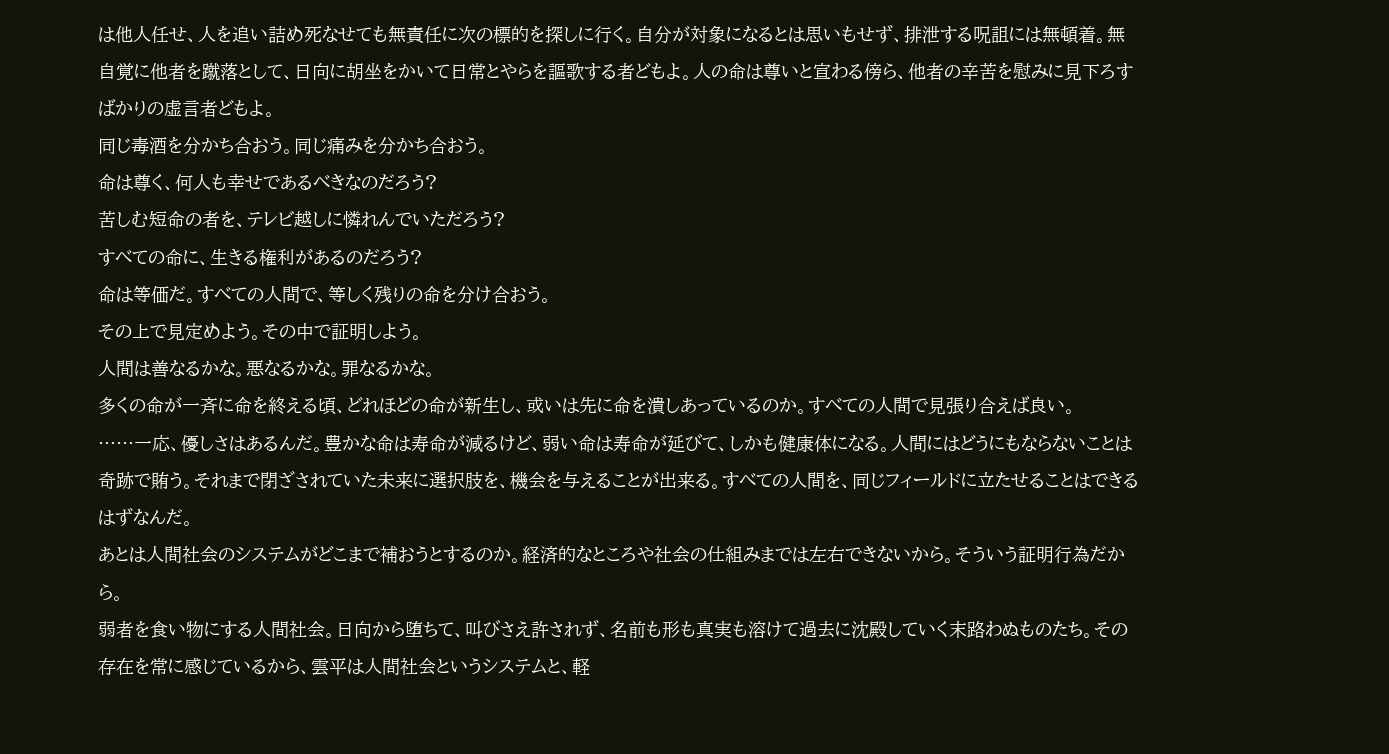は他人任せ、人を追い詰め死なせても無責任に次の標的を探しに行く。自分が対象になるとは思いもせず、排泄する呪詛には無頓着。無自覚に他者を蹴落として、日向に胡坐をかいて日常とやらを謳歌する者どもよ。人の命は尊いと宣わる傍ら、他者の辛苦を慰みに見下ろすばかりの虚言者どもよ。
同じ毒酒を分かち合おう。同じ痛みを分かち合おう。
命は尊く、何人も幸せであるべきなのだろう?
苦しむ短命の者を、テレビ越しに憐れんでいただろう?
すべての命に、生きる権利があるのだろう?
命は等価だ。すべての人間で、等しく残りの命を分け合おう。
その上で見定めよう。その中で証明しよう。
人間は善なるかな。悪なるかな。罪なるかな。
多くの命が一斉に命を終える頃、どれほどの命が新生し、或いは先に命を潰しあっているのか。すべての人間で見張り合えば良い。
……一応、優しさはあるんだ。豊かな命は寿命が減るけど、弱い命は寿命が延びて、しかも健康体になる。人間にはどうにもならないことは奇跡で賄う。それまで閉ざされていた未来に選択肢を、機会を与えることが出来る。すべての人間を、同じフィールドに立たせることはできるはずなんだ。
あとは人間社会のシステムがどこまで補おうとするのか。経済的なところや社会の仕組みまでは左右できないから。そういう証明行為だから。
弱者を食い物にする人間社会。日向から堕ちて、叫びさえ許されず、名前も形も真実も溶けて過去に沈殿していく末路わぬものたち。その存在を常に感じているから、雲平は人間社会というシステムと、軽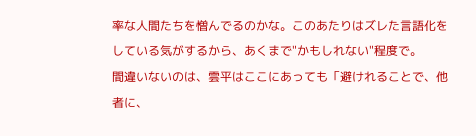率な人間たちを憎んでるのかな。このあたりはズレた言語化をしている気がするから、あくまで"かもしれない"程度で。
間違いないのは、雲平はここにあっても「避けれることで、他者に、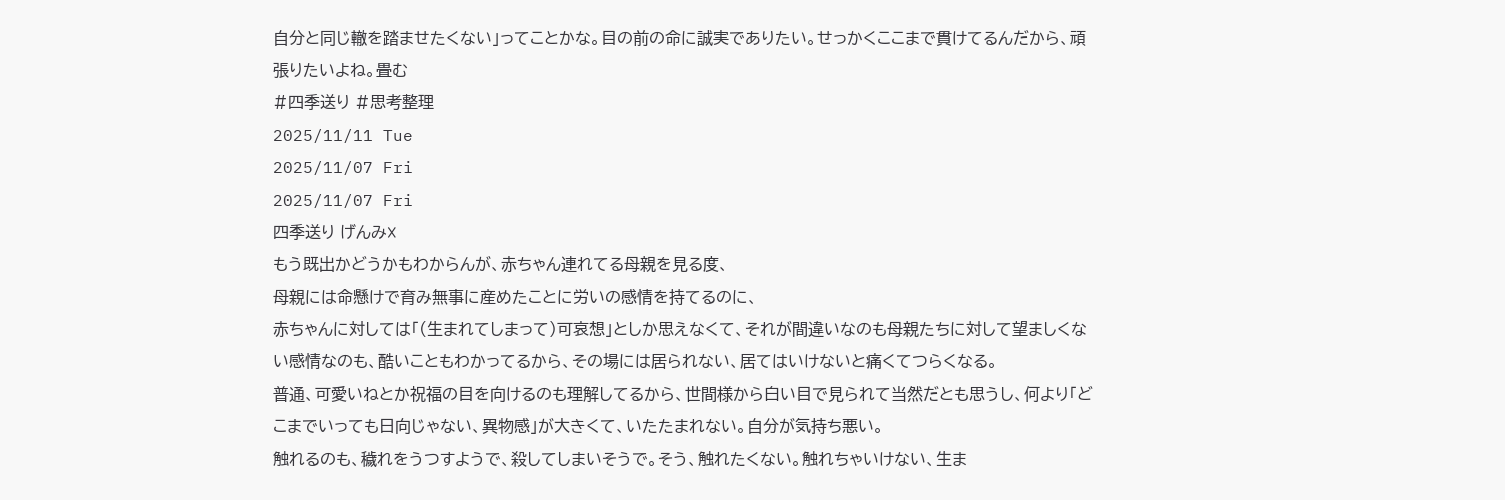自分と同じ轍を踏ませたくない」ってことかな。目の前の命に誠実でありたい。せっかくここまで貫けてるんだから、頑張りたいよね。畳む
#四季送り #思考整理
2025/11/11 Tue
2025/11/07 Fri
2025/11/07 Fri
四季送り げんみ❌
もう既出かどうかもわからんが、赤ちゃん連れてる母親を見る度、
母親には命懸けで育み無事に産めたことに労いの感情を持てるのに、
赤ちゃんに対しては「(生まれてしまって)可哀想」としか思えなくて、それが間違いなのも母親たちに対して望ましくない感情なのも、酷いこともわかってるから、その場には居られない、居てはいけないと痛くてつらくなる。
普通、可愛いねとか祝福の目を向けるのも理解してるから、世間様から白い目で見られて当然だとも思うし、何より「どこまでいっても日向じゃない、異物感」が大きくて、いたたまれない。自分が気持ち悪い。
触れるのも、穢れをうつすようで、殺してしまいそうで。そう、触れたくない。触れちゃいけない、生ま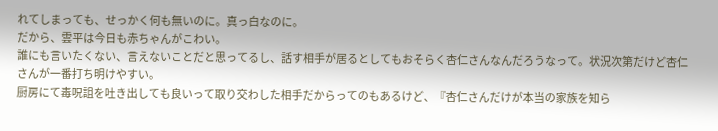れてしまっても、せっかく何も無いのに。真っ白なのに。
だから、雲平は今日も赤ちゃんがこわい。
誰にも言いたくない、言えないことだと思ってるし、話す相手が居るとしてもおそらく杏仁さんなんだろうなって。状況次第だけど杏仁さんが一番打ち明けやすい。
厨房にて毒呪詛を吐き出しても良いって取り交わした相手だからってのもあるけど、『杏仁さんだけが本当の家族を知ら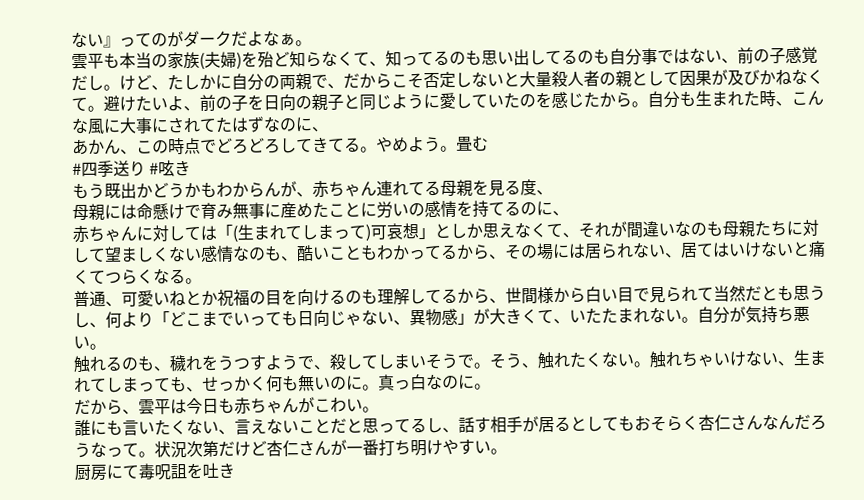ない』ってのがダークだよなぁ。
雲平も本当の家族(夫婦)を殆ど知らなくて、知ってるのも思い出してるのも自分事ではない、前の子感覚だし。けど、たしかに自分の両親で、だからこそ否定しないと大量殺人者の親として因果が及びかねなくて。避けたいよ、前の子を日向の親子と同じように愛していたのを感じたから。自分も生まれた時、こんな風に大事にされてたはずなのに、
あかん、この時点でどろどろしてきてる。やめよう。畳む
#四季送り #呟き
もう既出かどうかもわからんが、赤ちゃん連れてる母親を見る度、
母親には命懸けで育み無事に産めたことに労いの感情を持てるのに、
赤ちゃんに対しては「(生まれてしまって)可哀想」としか思えなくて、それが間違いなのも母親たちに対して望ましくない感情なのも、酷いこともわかってるから、その場には居られない、居てはいけないと痛くてつらくなる。
普通、可愛いねとか祝福の目を向けるのも理解してるから、世間様から白い目で見られて当然だとも思うし、何より「どこまでいっても日向じゃない、異物感」が大きくて、いたたまれない。自分が気持ち悪い。
触れるのも、穢れをうつすようで、殺してしまいそうで。そう、触れたくない。触れちゃいけない、生まれてしまっても、せっかく何も無いのに。真っ白なのに。
だから、雲平は今日も赤ちゃんがこわい。
誰にも言いたくない、言えないことだと思ってるし、話す相手が居るとしてもおそらく杏仁さんなんだろうなって。状況次第だけど杏仁さんが一番打ち明けやすい。
厨房にて毒呪詛を吐き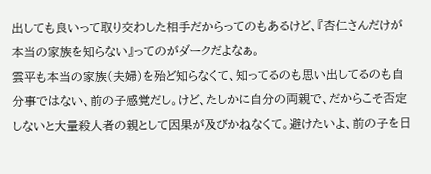出しても良いって取り交わした相手だからってのもあるけど、『杏仁さんだけが本当の家族を知らない』ってのがダークだよなぁ。
雲平も本当の家族(夫婦)を殆ど知らなくて、知ってるのも思い出してるのも自分事ではない、前の子感覚だし。けど、たしかに自分の両親で、だからこそ否定しないと大量殺人者の親として因果が及びかねなくて。避けたいよ、前の子を日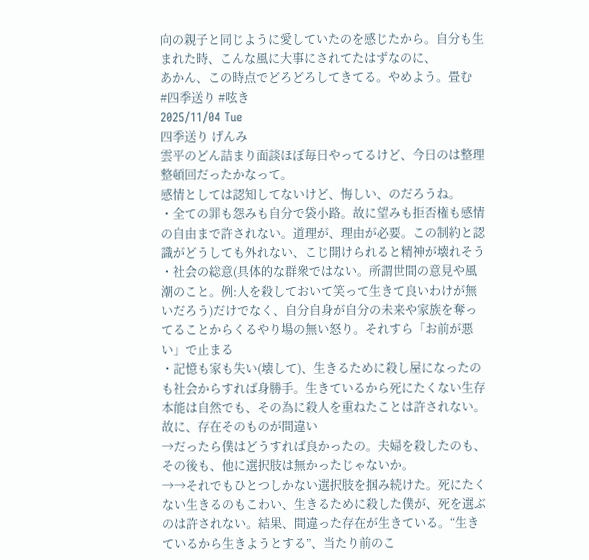向の親子と同じように愛していたのを感じたから。自分も生まれた時、こんな風に大事にされてたはずなのに、
あかん、この時点でどろどろしてきてる。やめよう。畳む
#四季送り #呟き
2025/11/04 Tue
四季送り げんみ
雲平のどん詰まり面談ほぼ毎日やってるけど、今日のは整理整頓回だったかなって。
感情としては認知してないけど、悔しい、のだろうね。
・全ての罪も怨みも自分で袋小路。故に望みも拒否権も感情の自由まで許されない。道理が、理由が必要。この制約と認識がどうしても外れない、こじ開けられると精神が壊れそう
・社会の総意(具体的な群衆ではない。所謂世間の意見や風潮のこと。例:人を殺しておいて笑って生きて良いわけが無いだろう)だけでなく、自分自身が自分の未来や家族を奪ってることからくるやり場の無い怒り。それすら「お前が悪い」で止まる
・記憶も家も失い(壊して)、生きるために殺し屋になったのも社会からすれば身勝手。生きているから死にたくない生存本能は自然でも、その為に殺人を重ねたことは許されない。故に、存在そのものが間違い
→だったら僕はどうすれば良かったの。夫婦を殺したのも、その後も、他に選択肢は無かったじゃないか。
→→それでもひとつしかない選択肢を掴み続けた。死にたくない生きるのもこわい、生きるために殺した僕が、死を選ぶのは許されない。結果、間違った存在が生きている。“生きているから生きようとする”、当たり前のこ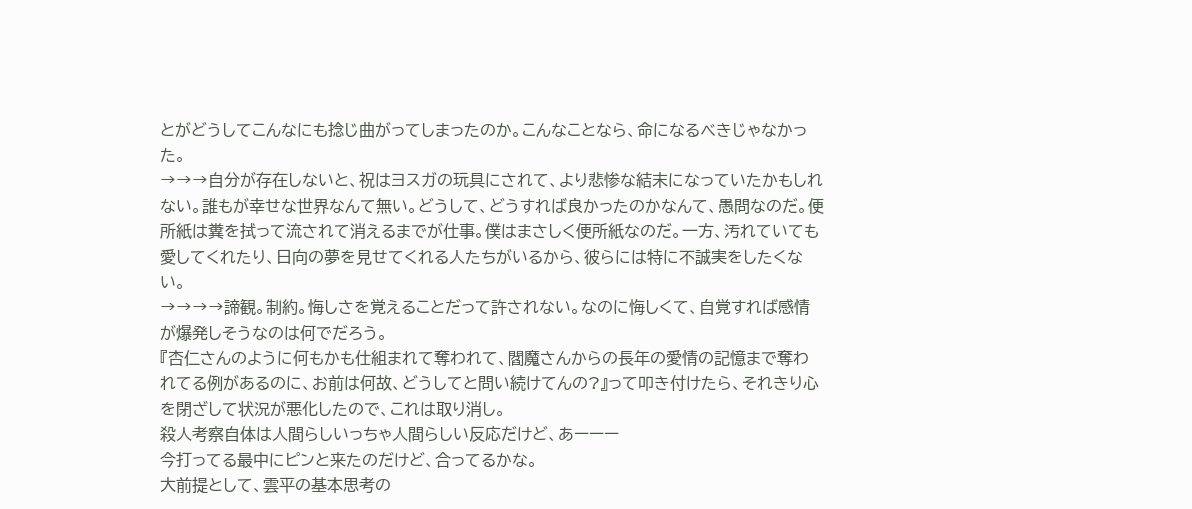とがどうしてこんなにも捻じ曲がってしまったのか。こんなことなら、命になるべきじゃなかった。
→→→自分が存在しないと、祝はヨスガの玩具にされて、より悲惨な結末になっていたかもしれない。誰もが幸せな世界なんて無い。どうして、どうすれば良かったのかなんて、愚問なのだ。便所紙は糞を拭って流されて消えるまでが仕事。僕はまさしく便所紙なのだ。一方、汚れていても愛してくれたり、日向の夢を見せてくれる人たちがいるから、彼らには特に不誠実をしたくない。
→→→→諦観。制約。悔しさを覚えることだって許されない。なのに悔しくて、自覚すれば感情が爆発しそうなのは何でだろう。
『杏仁さんのように何もかも仕組まれて奪われて、閻魔さんからの長年の愛情の記憶まで奪われてる例があるのに、お前は何故、どうしてと問い続けてんの?』って叩き付けたら、それきり心を閉ざして状況が悪化したので、これは取り消し。
殺人考察自体は人間らしいっちゃ人間らしい反応だけど、あーーー
今打ってる最中にピンと来たのだけど、合ってるかな。
大前提として、雲平の基本思考の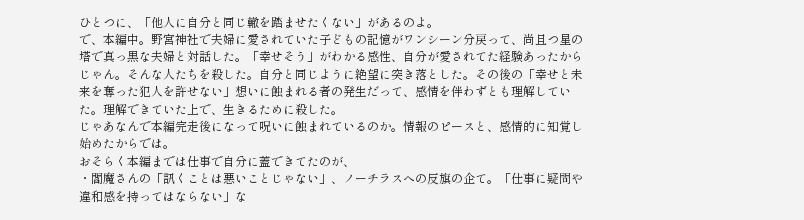ひとつに、「他人に自分と同じ轍を踏ませたくない」があるのよ。
で、本編中。野宮神社で夫婦に愛されていた子どもの記憶がワンシーン分戻って、尚且つ星の塔で真っ黒な夫婦と対話した。「幸せそう」がわかる感性、自分が愛されてた経験あったからじゃん。そんな人たちを殺した。自分と同じように絶望に突き落とした。その後の「幸せと未来を奪った犯人を許せない」想いに蝕まれる者の発生だって、感情を伴わずとも理解していた。理解できていた上で、生きるために殺した。
じゃあなんで本編完走後になって呪いに蝕まれているのか。情報のピースと、感情的に知覚し始めたからでは。
おそらく本編までは仕事で自分に蓋できてたのが、
・閻魔さんの「訊くことは悪いことじゃない」、ノーチラスへの反旗の企て。「仕事に疑問や違和感を持ってはならない」な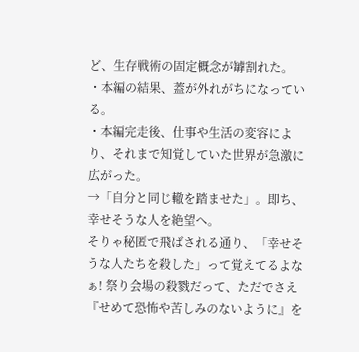ど、生存戦術の固定概念が罅割れた。
・本編の結果、蓋が外れがちになっている。
・本編完走後、仕事や生活の変容により、それまで知覚していた世界が急激に広がった。
→「自分と同じ轍を踏ませた」。即ち、幸せそうな人を絶望へ。
そりゃ秘匿で飛ばされる通り、「幸せそうな人たちを殺した」って覚えてるよなぁ! 祭り会場の殺戮だって、ただでさえ『せめて恐怖や苦しみのないように』を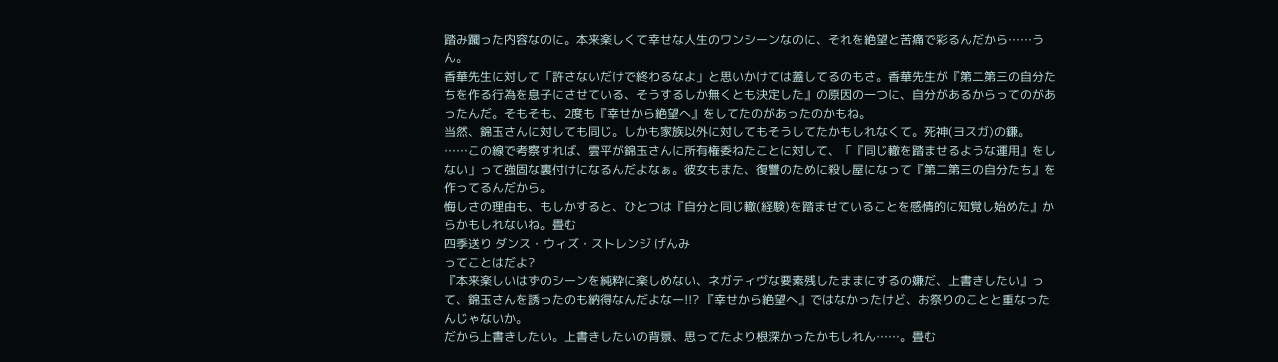踏み躙った内容なのに。本来楽しくて幸せな人生のワンシーンなのに、それを絶望と苦痛で彩るんだから……うん。
香華先生に対して「許さないだけで終わるなよ」と思いかけては蓋してるのもさ。香華先生が『第二第三の自分たちを作る行為を息子にさせている、そうするしか無くとも決定した』の原因の一つに、自分があるからってのがあったんだ。そもそも、2度も『幸せから絶望へ』をしてたのがあったのかもね。
当然、錦玉さんに対しても同じ。しかも家族以外に対してもそうしてたかもしれなくて。死神(ヨスガ)の鎌。
……この線で考察すれば、雲平が錦玉さんに所有権委ねたことに対して、「『同じ轍を踏ませるような運用』をしない」って強固な裏付けになるんだよなぁ。彼女もまた、復讐のために殺し屋になって『第二第三の自分たち』を作ってるんだから。
悔しさの理由も、もしかすると、ひとつは『自分と同じ轍(経験)を踏ませていることを感情的に知覚し始めた』からかもしれないね。畳む
四季送り ダンス・ウィズ・ストレンジ げんみ
ってことはだよ?
『本来楽しいはずのシーンを純粋に楽しめない、ネガティヴな要素残したままにするの嫌だ、上書きしたい』って、錦玉さんを誘ったのも納得なんだよなー!!? 『幸せから絶望へ』ではなかったけど、お祭りのことと重なったんじゃないか。
だから上書きしたい。上書きしたいの背景、思ってたより根深かったかもしれん……。畳む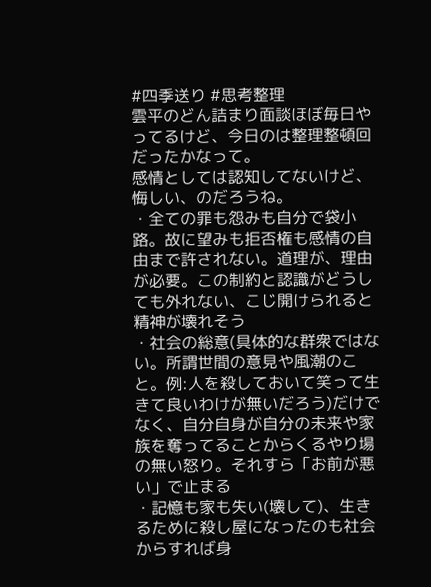#四季送り #思考整理
雲平のどん詰まり面談ほぼ毎日やってるけど、今日のは整理整頓回だったかなって。
感情としては認知してないけど、悔しい、のだろうね。
・全ての罪も怨みも自分で袋小路。故に望みも拒否権も感情の自由まで許されない。道理が、理由が必要。この制約と認識がどうしても外れない、こじ開けられると精神が壊れそう
・社会の総意(具体的な群衆ではない。所謂世間の意見や風潮のこと。例:人を殺しておいて笑って生きて良いわけが無いだろう)だけでなく、自分自身が自分の未来や家族を奪ってることからくるやり場の無い怒り。それすら「お前が悪い」で止まる
・記憶も家も失い(壊して)、生きるために殺し屋になったのも社会からすれば身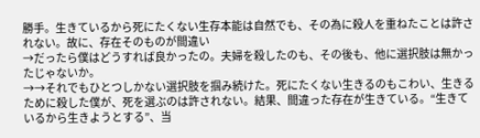勝手。生きているから死にたくない生存本能は自然でも、その為に殺人を重ねたことは許されない。故に、存在そのものが間違い
→だったら僕はどうすれば良かったの。夫婦を殺したのも、その後も、他に選択肢は無かったじゃないか。
→→それでもひとつしかない選択肢を掴み続けた。死にたくない生きるのもこわい、生きるために殺した僕が、死を選ぶのは許されない。結果、間違った存在が生きている。“生きているから生きようとする”、当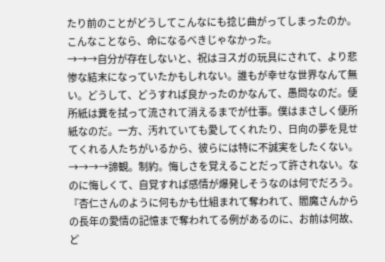たり前のことがどうしてこんなにも捻じ曲がってしまったのか。こんなことなら、命になるべきじゃなかった。
→→→自分が存在しないと、祝はヨスガの玩具にされて、より悲惨な結末になっていたかもしれない。誰もが幸せな世界なんて無い。どうして、どうすれば良かったのかなんて、愚問なのだ。便所紙は糞を拭って流されて消えるまでが仕事。僕はまさしく便所紙なのだ。一方、汚れていても愛してくれたり、日向の夢を見せてくれる人たちがいるから、彼らには特に不誠実をしたくない。
→→→→諦観。制約。悔しさを覚えることだって許されない。なのに悔しくて、自覚すれば感情が爆発しそうなのは何でだろう。
『杏仁さんのように何もかも仕組まれて奪われて、閻魔さんからの長年の愛情の記憶まで奪われてる例があるのに、お前は何故、ど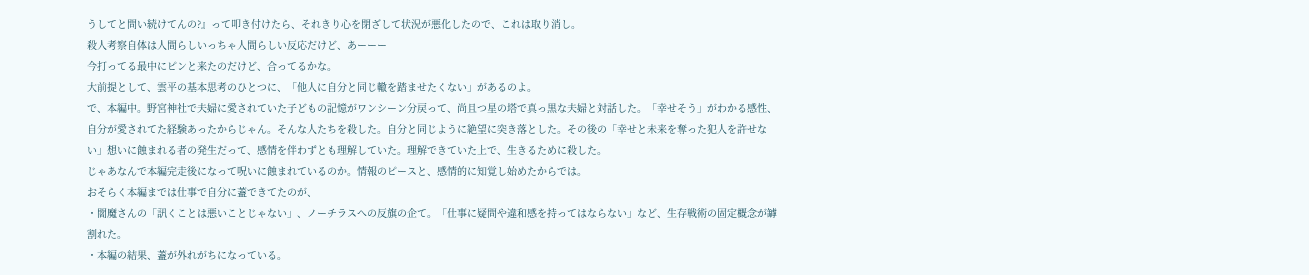うしてと問い続けてんの?』って叩き付けたら、それきり心を閉ざして状況が悪化したので、これは取り消し。
殺人考察自体は人間らしいっちゃ人間らしい反応だけど、あーーー
今打ってる最中にピンと来たのだけど、合ってるかな。
大前提として、雲平の基本思考のひとつに、「他人に自分と同じ轍を踏ませたくない」があるのよ。
で、本編中。野宮神社で夫婦に愛されていた子どもの記憶がワンシーン分戻って、尚且つ星の塔で真っ黒な夫婦と対話した。「幸せそう」がわかる感性、自分が愛されてた経験あったからじゃん。そんな人たちを殺した。自分と同じように絶望に突き落とした。その後の「幸せと未来を奪った犯人を許せない」想いに蝕まれる者の発生だって、感情を伴わずとも理解していた。理解できていた上で、生きるために殺した。
じゃあなんで本編完走後になって呪いに蝕まれているのか。情報のピースと、感情的に知覚し始めたからでは。
おそらく本編までは仕事で自分に蓋できてたのが、
・閻魔さんの「訊くことは悪いことじゃない」、ノーチラスへの反旗の企て。「仕事に疑問や違和感を持ってはならない」など、生存戦術の固定概念が罅割れた。
・本編の結果、蓋が外れがちになっている。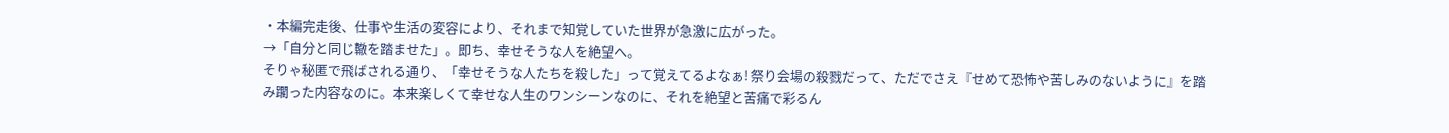・本編完走後、仕事や生活の変容により、それまで知覚していた世界が急激に広がった。
→「自分と同じ轍を踏ませた」。即ち、幸せそうな人を絶望へ。
そりゃ秘匿で飛ばされる通り、「幸せそうな人たちを殺した」って覚えてるよなぁ! 祭り会場の殺戮だって、ただでさえ『せめて恐怖や苦しみのないように』を踏み躙った内容なのに。本来楽しくて幸せな人生のワンシーンなのに、それを絶望と苦痛で彩るん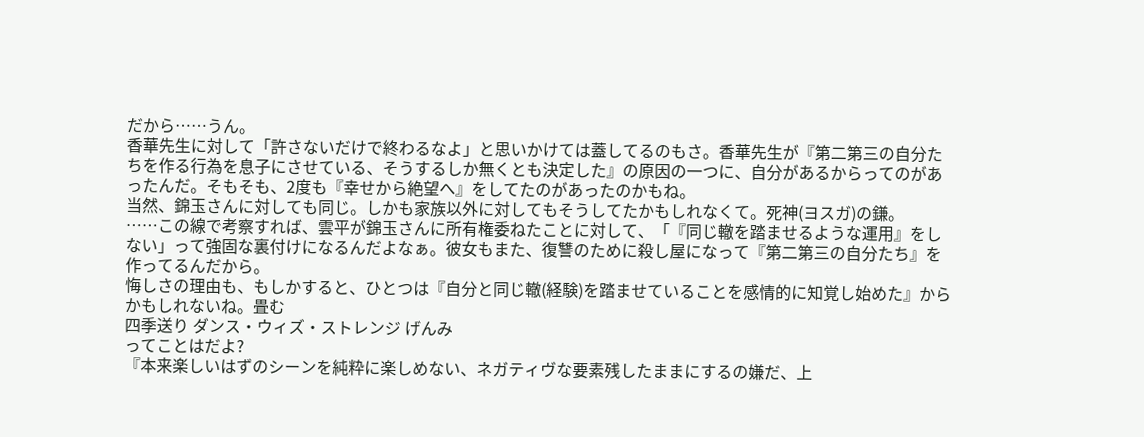だから……うん。
香華先生に対して「許さないだけで終わるなよ」と思いかけては蓋してるのもさ。香華先生が『第二第三の自分たちを作る行為を息子にさせている、そうするしか無くとも決定した』の原因の一つに、自分があるからってのがあったんだ。そもそも、2度も『幸せから絶望へ』をしてたのがあったのかもね。
当然、錦玉さんに対しても同じ。しかも家族以外に対してもそうしてたかもしれなくて。死神(ヨスガ)の鎌。
……この線で考察すれば、雲平が錦玉さんに所有権委ねたことに対して、「『同じ轍を踏ませるような運用』をしない」って強固な裏付けになるんだよなぁ。彼女もまた、復讐のために殺し屋になって『第二第三の自分たち』を作ってるんだから。
悔しさの理由も、もしかすると、ひとつは『自分と同じ轍(経験)を踏ませていることを感情的に知覚し始めた』からかもしれないね。畳む
四季送り ダンス・ウィズ・ストレンジ げんみ
ってことはだよ?
『本来楽しいはずのシーンを純粋に楽しめない、ネガティヴな要素残したままにするの嫌だ、上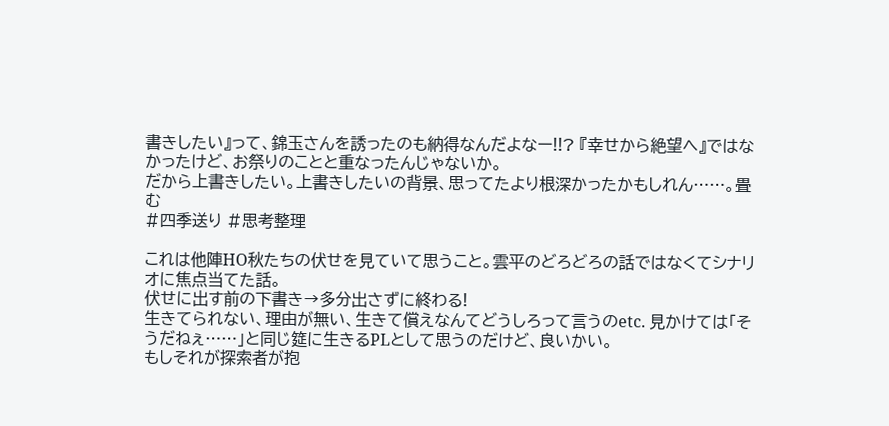書きしたい』って、錦玉さんを誘ったのも納得なんだよなー!!? 『幸せから絶望へ』ではなかったけど、お祭りのことと重なったんじゃないか。
だから上書きしたい。上書きしたいの背景、思ってたより根深かったかもしれん……。畳む
#四季送り #思考整理

これは他陣HO秋たちの伏せを見ていて思うこと。雲平のどろどろの話ではなくてシナリオに焦点当てた話。
伏せに出す前の下書き→多分出さずに終わる!
生きてられない、理由が無い、生きて償えなんてどうしろって言うのetc. 見かけては「そうだねぇ……」と同じ筵に生きるPLとして思うのだけど、良いかい。
もしそれが探索者が抱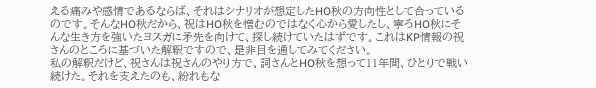える痛みや感情であるならば、それはシナリオが想定したHO秋の方向性として合っているのです。そんなHO秋だから、祝はHO秋を憎むのではなく心から愛したし、寧ろHO秋にそんな生き方を強いたヨスガに矛先を向けて、探し続けていたはずです。これはKP情報の祝さんのところに基づいた解釈ですので、是非目を通してみてください。
私の解釈だけど、祝さんは祝さんのやり方で、詞さんとHO秋を想って11年間、ひとりで戦い続けた。それを支えたのも、紛れもな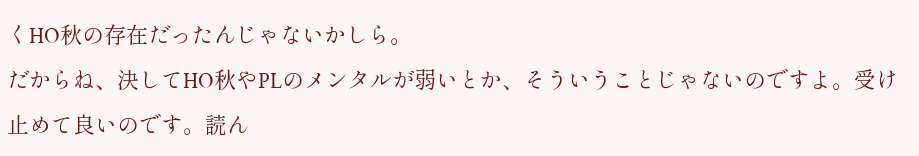くHO秋の存在だったんじゃないかしら。
だからね、決してHO秋やPLのメンタルが弱いとか、そういうことじゃないのですよ。受け止めて良いのです。読ん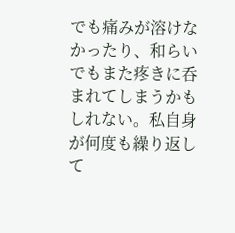でも痛みが溶けなかったり、和らいでもまた疼きに呑まれてしまうかもしれない。私自身が何度も繰り返して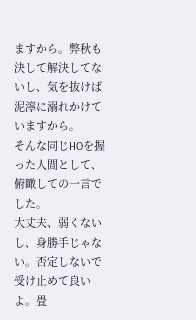ますから。弊秋も決して解決してないし、気を抜けば泥濘に溺れかけていますから。
そんな同じHOを握った人間として、俯瞰しての一言でした。
大丈夫、弱くないし、身勝手じゃない。否定しないで受け止めて良いよ。畳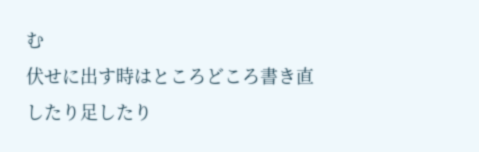む
伏せに出す時はところどころ書き直したり足したり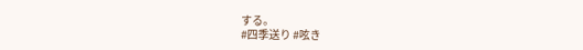する。
#四季送り #呟き